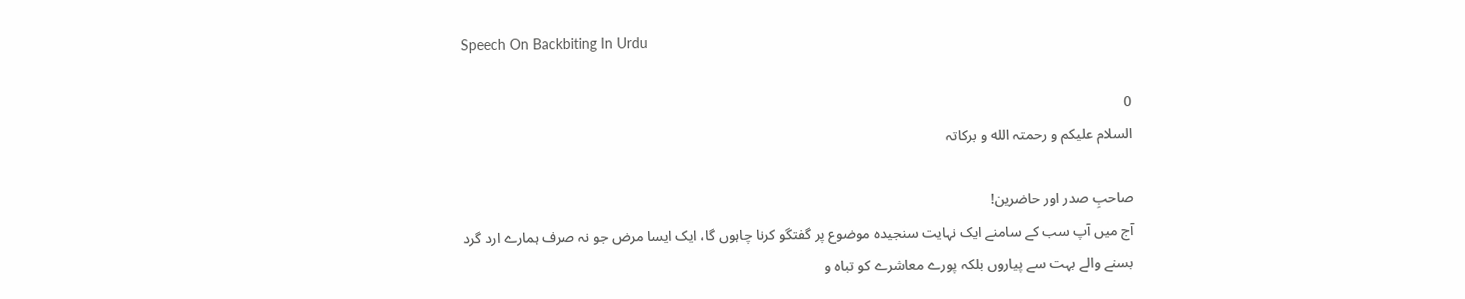Speech On Backbiting In Urdu

0
السلام علیکم و رحمتہ الله و برکاتہ

صاحبِ صدر اور حاضرین!
آج میں آپ سب کے سامنے ایک نہایت سنجیدہ موضوع پر گفتگو کرنا چاہوں گا، ایک ایسا مرض جو نہ صرف ہمارے ارد گرد بسنے والے بہت سے پیاروں بلکہ پورے معاشرے کو تباہ و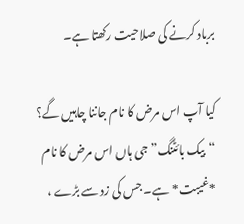برباد کرنے کی صلاحیت رکھتا ہے۔

کیا آپ اس مرض کا نام جاننا چاہیں گے؟ “بیک بائٹنگ” جی ہاں اس مرض کا نام *غیبت* ہے۔ جس کی زد سے بڑے ،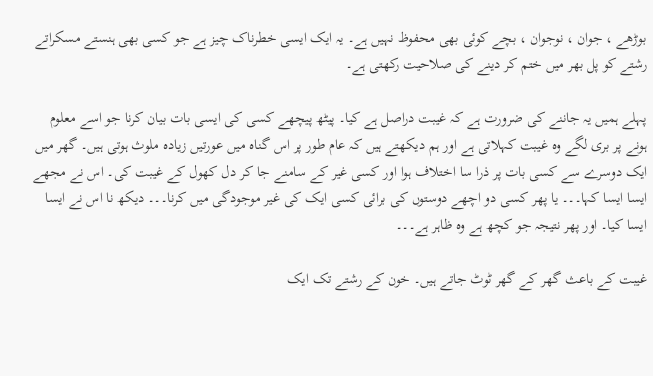بوڑھے ، جوان ، نوجوان ، بچے کوئی بھی محفوظ نہیں ہے۔ یہ ایک ایسی خطرناک چیز ہے جو کسی بھی ہنستے مسکراتے رشتے کو پل بھر میں ختم کر دینے کی صلاحیت رکھتی ہے۔

پہلے ہمیں یہ جاننے کی ضرورت ہے کہ غیبت دراصل ہے کیا۔ پیٹھ پیچھے کسی کی ایسی بات بیان کرنا جو اسے معلوم ہونے پر بری لگے وہ غیبت کہلاتی ہے اور ہم دیکھتے ہیں کہ عام طور پر اس گناہ میں عورتیں زیادہ ملوث ہوتی ہیں۔ گھر میں ایک دوسرے سے کسی بات پر ذرا سا اختلاف ہوا اور کسی غیر کے سامنے جا کر دل کھول کے غیبت کی۔ اس نے مجھے ایسا ایسا کہا۔۔۔ یا پھر کسی دو اچھے دوستوں کی برائی کسی ایک کی غیر موجودگی میں کرنا۔۔۔ دیکھ نا اس نے ایسا ایسا کیا۔ اور پھر نتیجہ جو کچھ ہے وہ ظاہر ہے۔۔۔

غیبت کے باعث گھر کے گھر ٹوٹ جاتے ہیں۔ خون کے رشتے تک ایک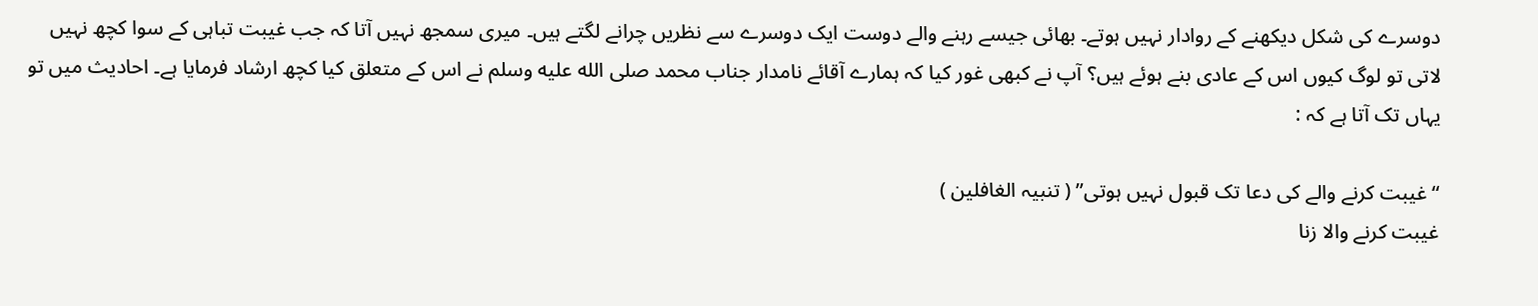دوسرے کی شکل دیکھنے کے روادار نہیں ہوتے۔ بھائی جیسے رہنے والے دوست ایک دوسرے سے نظریں چرانے لگتے ہیں۔ میری سمجھ نہیں آتا کہ جب غیبت تباہی کے سوا کچھ نہیں لاتی تو لوگ کیوں اس کے عادی بنے ہوئے ہیں؟ آپ نے کبھی غور کیا کہ ہمارے آقائے نامدار جناب محمد صلى الله عليه وسلم نے اس کے متعلق کیا کچھ ارشاد فرمایا ہے۔ احادیث میں تو یہاں تک آتا ہے کہ :

“غیبت کرنے والے کی دعا تک قبول نہیں ہوتی” ( تنبیہ الغافلین )
غیبت کرنے والا زنا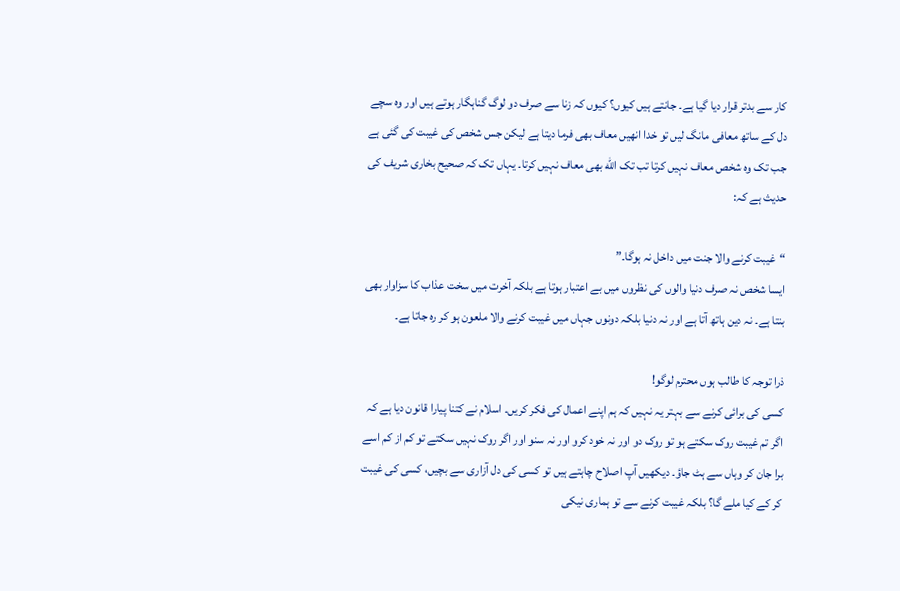کار سے بدتر قرار دیا گیا ہے۔ جانتے ہیں کیوں؟ کیوں کہ زنا سے صرف دو لوگ گناہگار ہوتے ہیں اور وہ سچے دل کے ساتھ معافی مانگ لیں تو خدا انھیں معاف بھی فرما دیتا ہے لیکن جس شخص کی غیبت کی گئی ہے جب تک وہ شخص معاف نہیں کرتا تب تک الله بھی معاف نہیں کرتا۔ یہاں تک کہ صحیح بخاری شریف کی حدیث ہے کہ:

“غیبت کرنے والا جنت میں داخل نہ ہوگا۔”
ایسا شخص نہ صرف دنیا والوں کی نظروں میں بے اعتبار ہوتا ہے بلکہ آخرت میں سخت عذاب کا سزاوار بھی بنتا ہے۔ نہ دین ہاتھ آتا ہے اور نہ دنیا بلکہ دونوں جہاں میں غیبت کرنے والا ملعون ہو کر رہ جاتا ہے۔

ذرا توجہ کا طالب ہوں محترم لوگو!
کسی کی برائی کرنے سے بہتر یہ نہیں کہ ہم اپنے اعمال کی فکر کریں۔ اسلام نے کتنا پیارا قانون دیا ہے کہ اگر تم غیبت روک سکتے ہو تو روک دو اور نہ خود کرو اور نہ سنو اور اگر روک نہیں سکتے تو کم از کم اسے برا جان کر وہاں سے ہٹ جاؤ۔ دیکھیں آپ اصلاح چاہتے ہیں تو کسی کی دل آزاری سے بچیں، کسی کی غیبت کر کے کیا ملے گا؟ بلکہ غیبت کرنے سے تو ہماری نیکی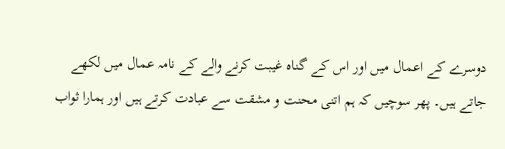دوسرے کے اعمال میں اور اس کے گناہ غیبت کرنے والے کے نامہ عمال میں لکھے جاتے ہیں۔ پھر سوچیں کہ ہم اتنی محنت و مشقت سے عبادت کرتے ہیں اور ہمارا ثواب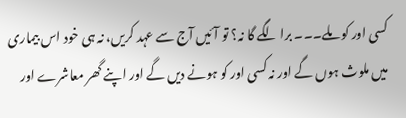کسی اور کو ملے۔۔۔ برا لگے گا نہ؟ تو آئیں آج سے عہد کریں، نہ ہی خود اس بیماری میں ملوث ہوں گے اور نہ کسی اور کو ہونے دیں گے اور اپنے گھر معاشرے اور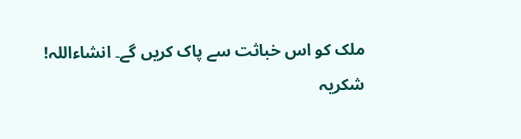ملک کو اس خباثت سے پاک کریں گے۔ انشاءاللہ!
شکریہ